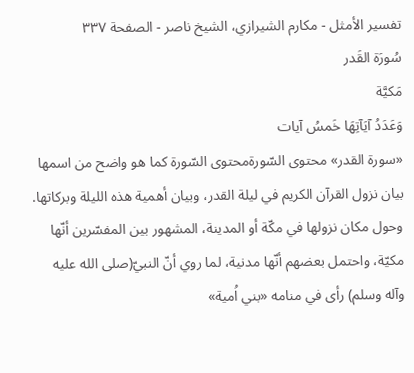تفسير الأمثل - مكارم الشيرازي، الشيخ ناصر - الصفحة ٣٣٧
سُورَة القَدر
مَكيَّة
وَعَدَدُ آيَآتِهَا خَمسُ آيات
«سورة القدر» محتوى السّورةمحتوى السّورة كما هو واضح من اسمها بيان نزول القرآن الكريم في ليلة القدر، وبيان أهمية هذه الليلة وبركاتها.
وحول مكان نزولها في مكّة أو المدينة، المشهور بين المفسّرين أنّها مكيّة، واحتمل بعضهم أنّها مدنية، لما روي أنّ النبيّ(صلى الله عليه وآله وسلم) رأى في منامه «بني اُمية»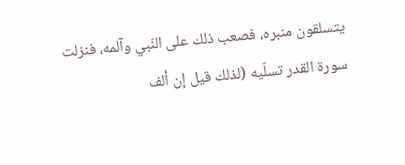يتسلقون منبره، فصعب ذلك على النّبي وآلمه، فنزلت سورة القدر تسلّيه (لذلك قيل إن ألف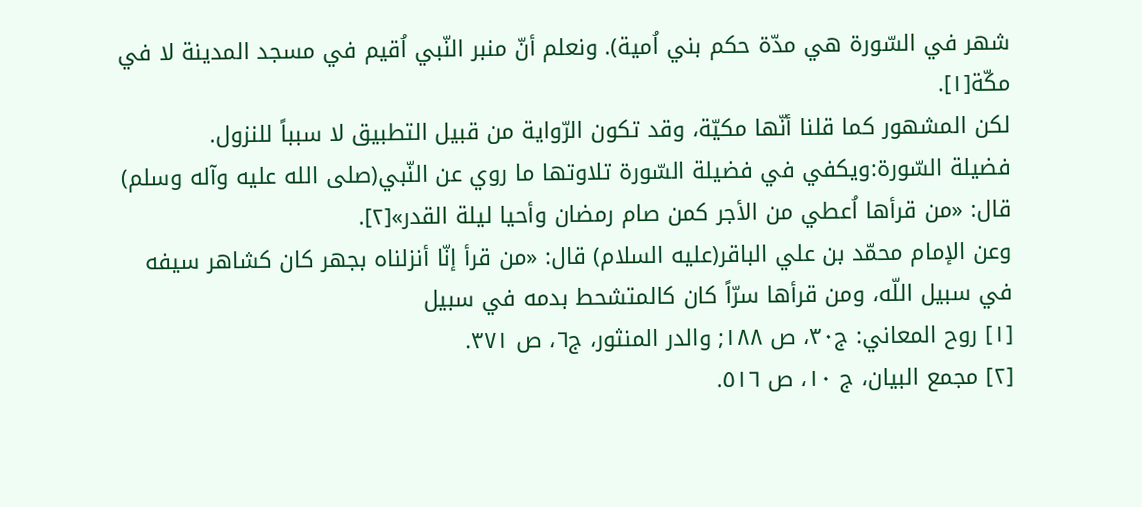شهر في السّورة هي مدّة حكم بني اُمية). ونعلم أنّ منبر النّبي اُقيم في مسجد المدينة لا في مكّة[١].
لكن المشهور كما قلنا أنّها مكيّة، وقد تكون الرّواية من قبيل التطبيق لا سبباً للنزول.
فضيلة السّورة:ويكفي في فضيلة السّورة تلاوتها ما روي عن النّبي(صلى الله عليه وآله وسلم) قال: «من قرأها اُعطي من الأجر كمن صام رمضان وأحيا ليلة القدر»[٢].
وعن الإمام محمّد بن علي الباقر(عليه السلام) قال: «من قرأ إنّا أنزلناه بجهر كان كشاهر سيفه في سبيل اللّه، ومن قرأها سرّاً كان كالمتشحط بدمه في سبيل
[١] روح المعاني: ج٣٠، ص ١٨٨; والدر المنثور، ج٦، ص ٣٧١.
[٢] مجمع البيان، ج ١٠، ص ٥١٦.